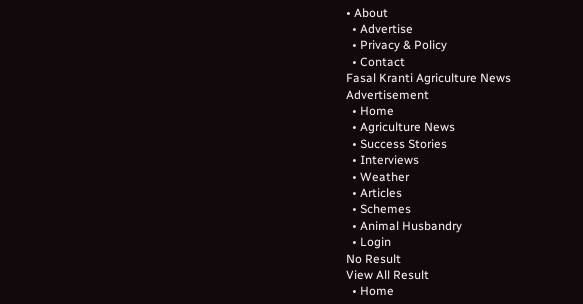• About
  • Advertise
  • Privacy & Policy
  • Contact
Fasal Kranti Agriculture News
Advertisement
  • Home
  • Agriculture News
  • Success Stories
  • Interviews
  • Weather
  • Articles
  • Schemes
  • Animal Husbandry
  • Login
No Result
View All Result
  • Home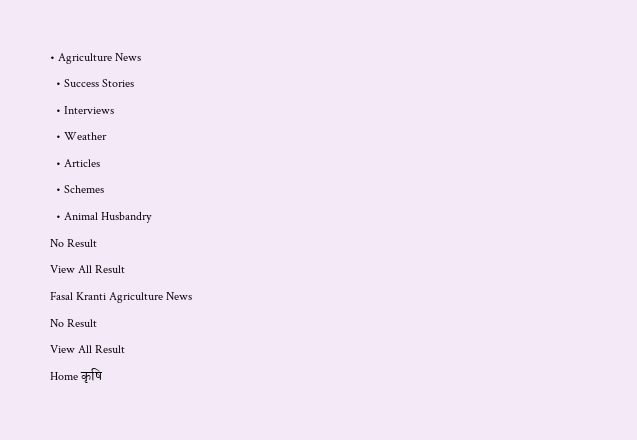• Agriculture News
  • Success Stories
  • Interviews
  • Weather
  • Articles
  • Schemes
  • Animal Husbandry
No Result
View All Result
Fasal Kranti Agriculture News
No Result
View All Result
Home कृषि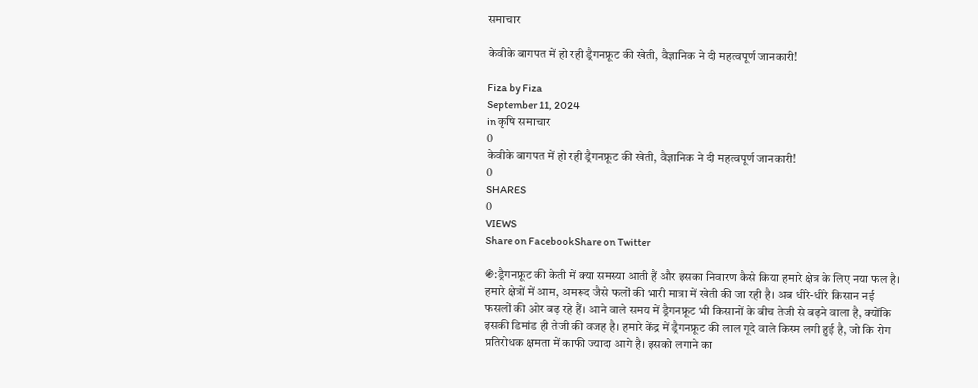समाचार

केवीके बागपत में हो रही ड्रैगनफ्रूट की खेती, वैज्ञानिक ने दी महत्वपूर्ण जानकारी!

Fiza by Fiza
September 11, 2024
in कृषि समाचार
0
केवीके बागपत में हो रही ड्रैगनफ्रूट की खेती, वैज्ञानिक ने दी महत्वपूर्ण जानकारी!
0
SHARES
0
VIEWS
Share on FacebookShare on Twitter

֍:ड्रैगनफ्रूट की केती में क्या समस्या आती हैं और इसका निवारण कैसे किया हमारे क्षेत्र के लिए नया फल है। हमारे क्षेत्रों में आम, अमरूद जैसे फलों की भारी मात्रा में खेती की जा रही है। अब धीरे-धीरे किसान नई फसलों की ओर बढ़ रहे हैं। आने वाले समय में ड्रैगनफ्रूट भी किसानों के बीच तेजी से बढ़ने वाला है, क्योंकि इसकी डिमांड ही तेजी की वजह है। हमारे केंद्र में ड्रैगनफ्रूट की लाल गूदे वाले किस्म लगी हुई है, जो कि रोग प्रतिरोधक क्षमता में काफी ज्यादा आगे है। इसको लगाने का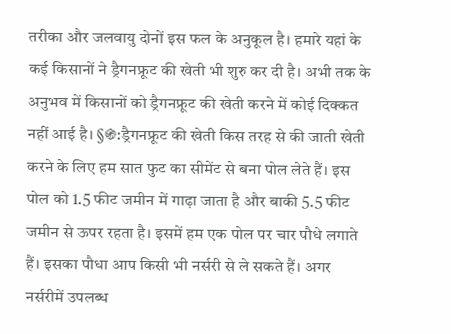तरीका और जलवायु दोनों इस फल के अनुकूल है। हमारे यहां के कई किसानों ने ड्रैगनफ्रूट की खेती भी शुरु कर दी है। अभी तक के अनुभव में किसानों को ड्रैगनफ्रूट की खेती करने में कोई दिक्कत नहीं आई है। §֍:ड्रैगनफ्रूट की खेती किस तरह से की जाती खेती करने के लिए हम सात फुट का सीमेंट से बना पोल लेते हैं। इस पोल को 1.5 फीट जमीन में गाढ़ा जाता है और बाकी 5.5 फीट जमीन से ऊपर रहता है। इसमें हम एक पोल पर चार पौधे लगाते हैं। इसका पौधा आप किसी भी नर्सरी से ले सकते हैं। अगर नर्सरीमें उपलब्ध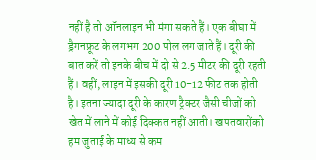नहीं है तो ऑनलाइन भी मंगा सकते हैं। एक बीघा में ड्रैगनफ्रूट के लगभग 200 पोल लग जाते हैं। दूरी की बात करें तो इनके बीच में दो से 2.5 मीटर की दूरी रहती हैं। वहीं, लाइन में इसकी दूरी 10-12 फीट तक होती है। इतना ज्यादा दूरी के कारण ट्रैक्टर जैसी चीजों को खेत में लाने में कोई दिक्कत नहीं आती। खपतवारोंको हम जुताई के माध्य से कम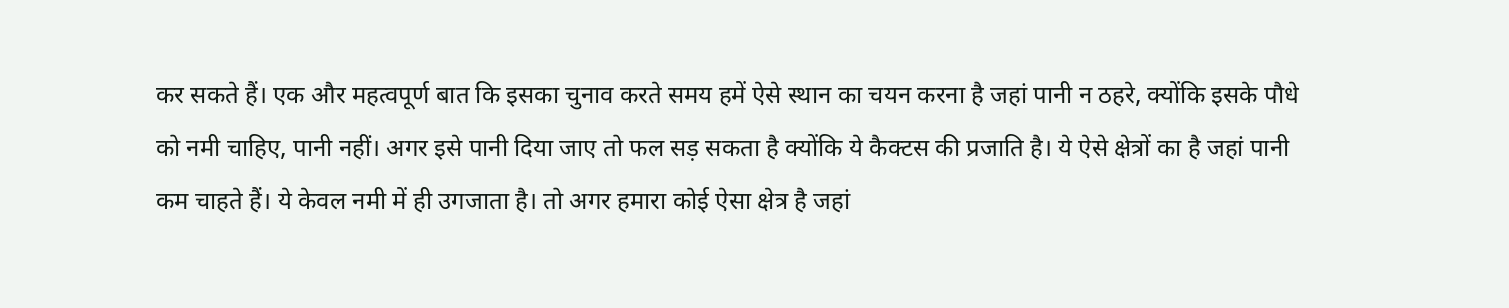कर सकते हैं। एक और महत्वपूर्ण बात कि इसका चुनाव करते समय हमें ऐसे स्थान का चयन करना है जहां पानी न ठहरे, क्योंकि इसके पौधे को नमी चाहिए, पानी नहीं। अगर इसे पानी दिया जाए तो फल सड़ सकता है क्योंकि ये कैक्टस की प्रजाति है। ये ऐसे क्षेत्रों का है जहां पानी कम चाहते हैं। ये केवल नमी में ही उगजाता है। तो अगर हमारा कोई ऐसा क्षेत्र है जहां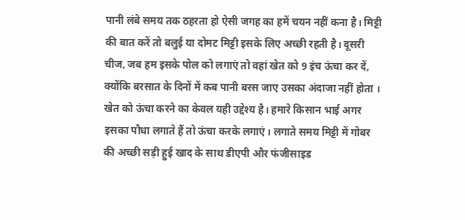पानी लंबे समय तक ठहरता हो ऐसी जगह का हमें चयन नहीं कना है। मिट्टी की बात करें तो बलुई या दोमट मिट्टी इसके लिए अच्छी रहती है। दूसरी चीज, जब हम इसके पोल को लगाएं तो वहां खेत को 9 इंच ऊंचा कर दें, क्योंकि बरसात के दिनों में कब पानी बरस जाए उसका अंदाजा नहीं होता । खेत को ऊंचा करने का केवल यही उद्देश्य है। हमारे किसान भाई अगर इसका पौधा लगाते हैं तो ऊंचा करके लगाएं। लगाते समय मिट्टी में गोबर की अच्छी सड़ी हुई खाद के साथ डीएपी और फंजीसाइड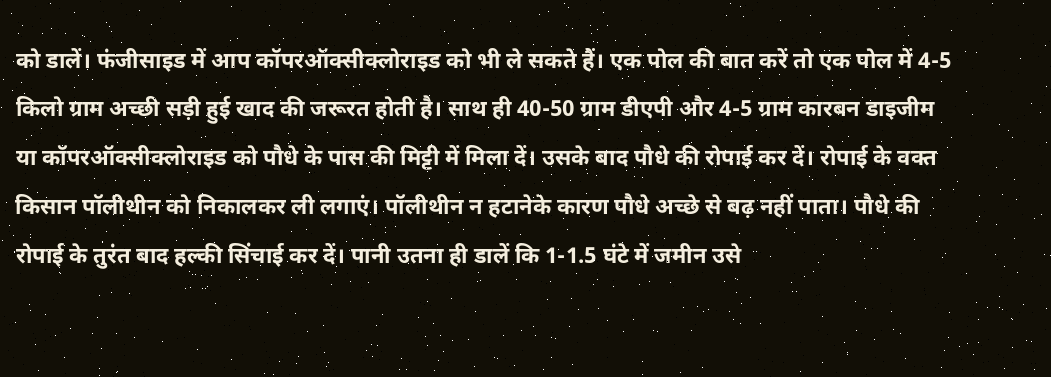को डालें। फंजीसाइड में आप कॉपरऑक्सीक्लोराइड को भी ले सकते हैं। एक पोल की बात करें तो एक पोल में 4-5 किलो ग्राम अच्छी सड़ी हुई खाद की जरूरत होती है। साथ ही 40-50 ग्राम डीएपी और 4-5 ग्राम कारबन डाइजीम या कॉपरऑक्सीक्लोराइड को पौधे के पास की मिट्टी में मिला दें। उसके बाद पौधे की रोपाई कर दें। रोपाई के वक्त किसान पॉलीथीन को निकालकर ली लगाएं। पॉलीथीन न हटानेके कारण पौधे अच्छे से बढ़ नहीं पाता। पौधे की रोपाई के तुरंत बाद हल्की सिंचाई कर दें। पानी उतना ही डालें कि 1-1.5 घंटे में जमीन उसे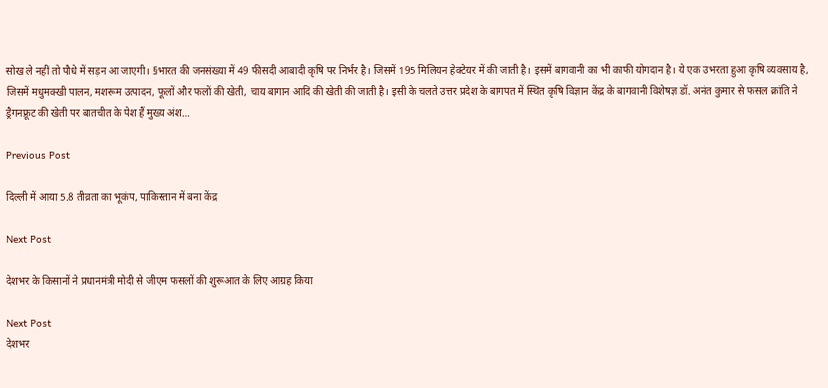सोख ले नहीं तो पौधे में सड़न आ जाएगी। §भारत की जनसंख्या में 49 फीसदी आबादी कृषि पर निर्भर है। जिसमें 195 मिलियन हेक्टेयर में की जाती है। इसमें बागवानी का भी काफी योगदान है। ये एक उभरता हुआ कृषि व्यवसाय है, जिसमें मधुमक्खी पालन, मशरूम उत्पादन, फूलों और फलों की खेती, चाय बागान आदि की खेती की जाती है। इसी के चलते उत्तर प्रदेश के बागपत में स्थित कृषि विज्ञान केंद्र के बागवानी विशेषज्ञ डॉ. अनंत कुमार से फसल क्रांति ने ड्रैगनफ्रूट की खेती पर बातचीत के पेश हैं मुख्य अंश…

Previous Post

दिल्ली में आया 5.8 तीव्रता का भूकंप, पाकिस्तान में बना केंद्र

Next Post

देशभर के किसानों ने प्रधानमंत्री मोदी से जीएम फसलों की शुरूआत के लिए आग्रह किया

Next Post
देशभर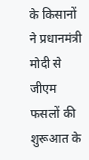के किसानों ने प्रधानमंत्री मोदी से जीएम फसलों की शुरूआत के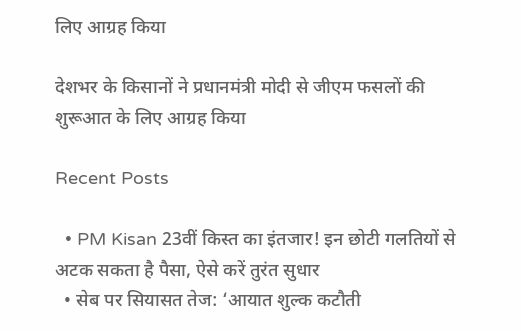लिए आग्रह किया

देशभर के किसानों ने प्रधानमंत्री मोदी से जीएम फसलों की शुरूआत के लिए आग्रह किया

Recent Posts

  • PM Kisan 23वीं किस्त का इंतजार! इन छोटी गलतियों से अटक सकता है पैसा, ऐसे करें तुरंत सुधार
  • सेब पर सियासत तेज: ‘आयात शुल्क कटौती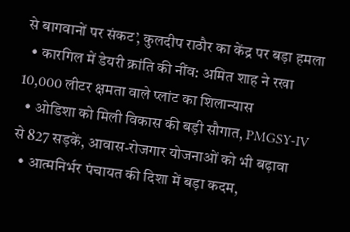से बागवानों पर संकट’, कुलदीप राठौर का केंद्र पर बड़ा हमला
  • कारगिल में डेयरी क्रांति की नींव: अमित शाह ने रखा 10,000 लीटर क्षमता वाले प्लांट का शिलान्यास
  • ओडिशा को मिली विकास की बड़ी सौगात, PMGSY-IV से 827 सड़कें, आवास-रोजगार योजनाओं को भी बढ़ावा
  • आत्मनिर्भर पंचायत की दिशा में बड़ा कदम,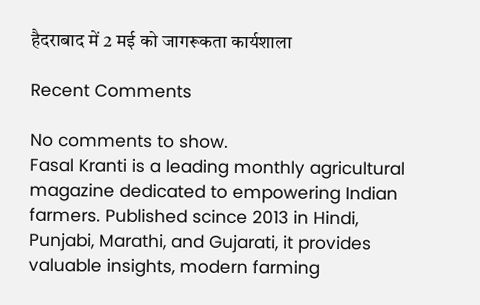हैदराबाद में 2 मई को जागरूकता कार्यशाला

Recent Comments

No comments to show.
Fasal Kranti is a leading monthly agricultural magazine dedicated to empowering Indian farmers. Published scince 2013 in Hindi, Punjabi, Marathi, and Gujarati, it provides valuable insights, modern farming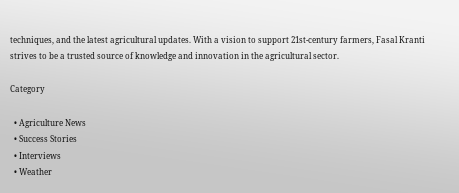techniques, and the latest agricultural updates. With a vision to support 21st-century farmers, Fasal Kranti strives to be a trusted source of knowledge and innovation in the agricultural sector.

Category

  • Agriculture News
  • Success Stories
  • Interviews
  • Weather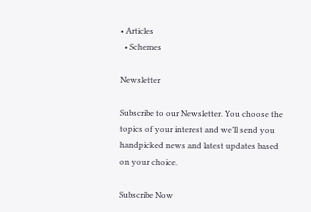• Articles
  • Schemes

Newsletter

Subscribe to our Newsletter. You choose the topics of your interest and we’ll send you handpicked news and latest updates based on your choice.

Subscribe Now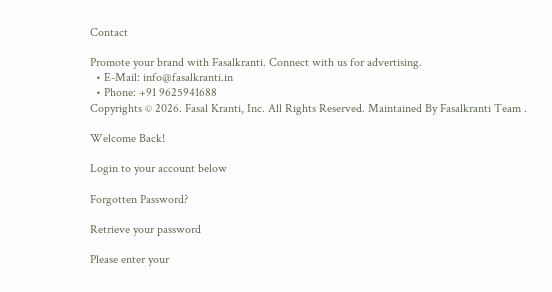Contact

Promote your brand with Fasalkranti. Connect with us for advertising.
  • E-Mail: info@fasalkranti.in
  • Phone: +91 9625941688
Copyrights © 2026. Fasal Kranti, Inc. All Rights Reserved. Maintained By Fasalkranti Team .

Welcome Back!

Login to your account below

Forgotten Password?

Retrieve your password

Please enter your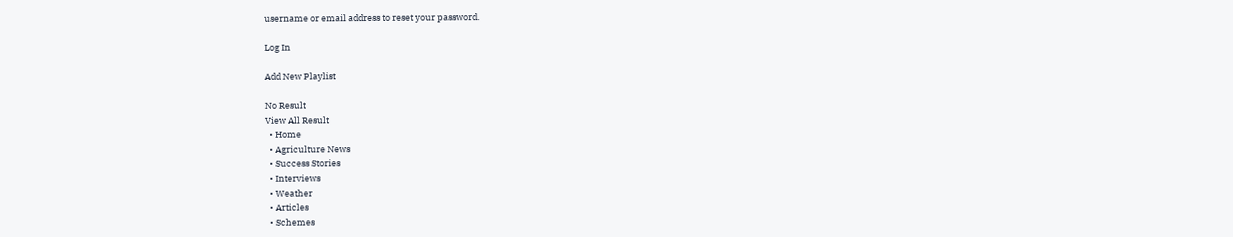username or email address to reset your password.

Log In

Add New Playlist

No Result
View All Result
  • Home
  • Agriculture News
  • Success Stories
  • Interviews
  • Weather
  • Articles
  • Schemes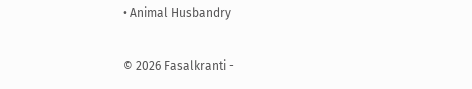• Animal Husbandry

© 2026 Fasalkranti -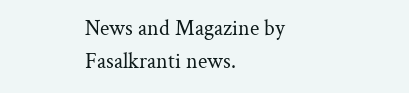News and Magazine by Fasalkranti news.